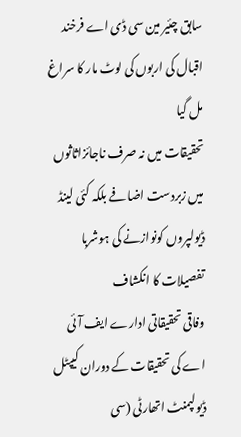سابق چئیر مین سی ڈی اے فرخند اقبال کی اربوں کی لوٹ مار کا سراغ مل گیا
تحقیقات میں نہ صرف ناجائزاثاثوں میں زبردست اضافے بلکہ کئی لینڈ ڈیولپروں کونوازنے کی ہوشربا تفصیلات کا انکشاف
وفاقی تحقیقاتی ادارے ایف آئی اے کی تحقیقات کے دوران کیپٹل ڈیولپمنٹ اتھارٹی (سی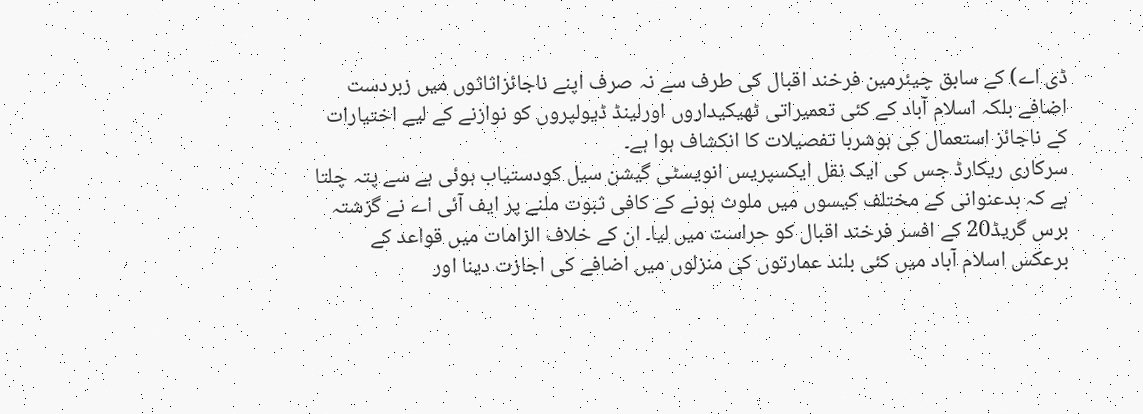ڈی اے) کے سابق چیئرمین فرخند اقبال کی طرف سے نہ صرف اپنے ناجائزاثاثوں میں زبردست اضافے بلکہ اسلام آباد کے کئی تعمیراتی ٹھیکیداروں اورلینڈ ڈیولپروں کو نوازنے کے لیے اختیارات کے ناجائز استعمال کی ہوشربا تفصیلات کا انکشاف ہوا ہے۔
سرکاری ریکارڈ جس کی ایک نقل ایکسپریس انویسٹی گیشن سیل کودستیاب ہوئی ہے سے پتہ چلتا ہے کہ بدعنوانی کے مختلف کیسوں میں ملوث ہونے کے کافی ثبوت ملنے پر ایف آئی اے نے گزشتہ برس گریڈ20 کے افسر فرخند اقبال کو حراست میں لیا۔ ان کے خلاف الزامات میں قواعد کے برعکس اسلام آباد میں کئی بلند عمارتوں کی منزلوں میں اضافے کی اجازت دینا اور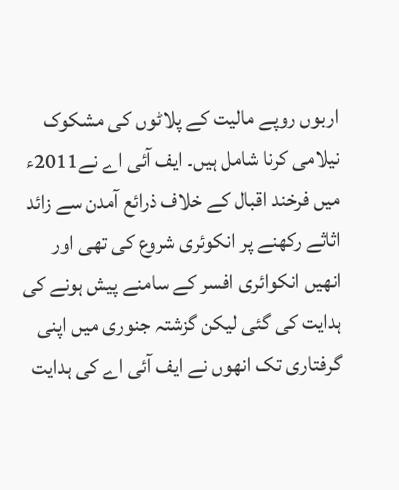اربوں روپے مالیت کے پلاٹوں کی مشکوک نیلامی کرنا شامل ہیں۔ ایف آئی اے نے2011ء میں فرخند اقبال کے خلاف ذرائع آمدن سے زائد اثاثے رکھنے پر انکوئری شروع کی تھی اور انھیں انکوائری افسر کے سامنے پیش ہونے کی ہدایت کی گئی لیکن گزشتہ جنوری میں اپنی گرفتاری تک انھوں نے ایف آئی اے کی ہدایت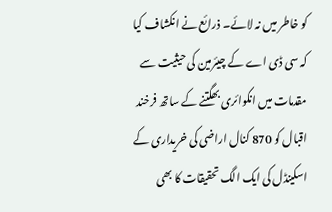کو خاطر میں نہ لائے۔ ذرائع نے انکشاف کیا کہ سی ڈی اے کے چیئرمین کی حیثیت سے مقدمات میں انکوائری بھگتنے کے ساتھ فرخند اقبال کو 870 کنال اراضی کی خریداری کے اسکینڈل کی ایک الگ تحقیقات کا بھی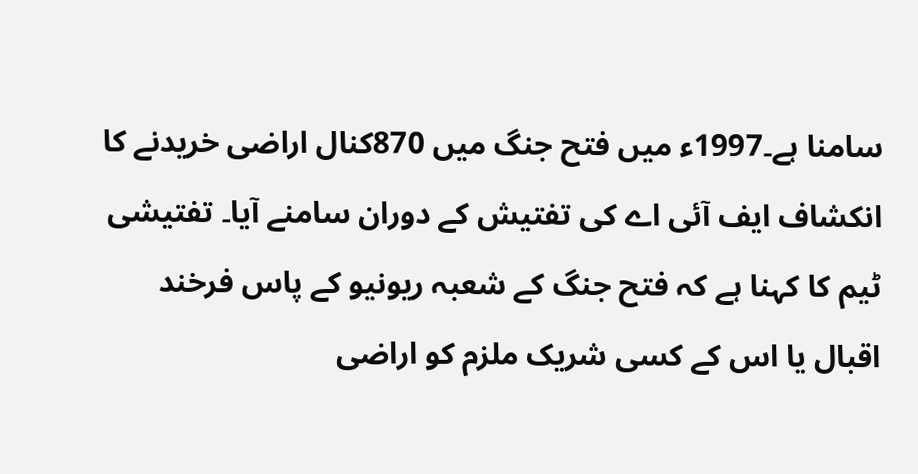سامنا ہے۔1997ء میں فتح جنگ میں 870کنال اراضی خریدنے کا انکشاف ایف آئی اے کی تفتیش کے دوران سامنے آیا۔ تفتیشی ٹیم کا کہنا ہے کہ فتح جنگ کے شعبہ ریونیو کے پاس فرخند اقبال یا اس کے کسی شریک ملزم کو اراضی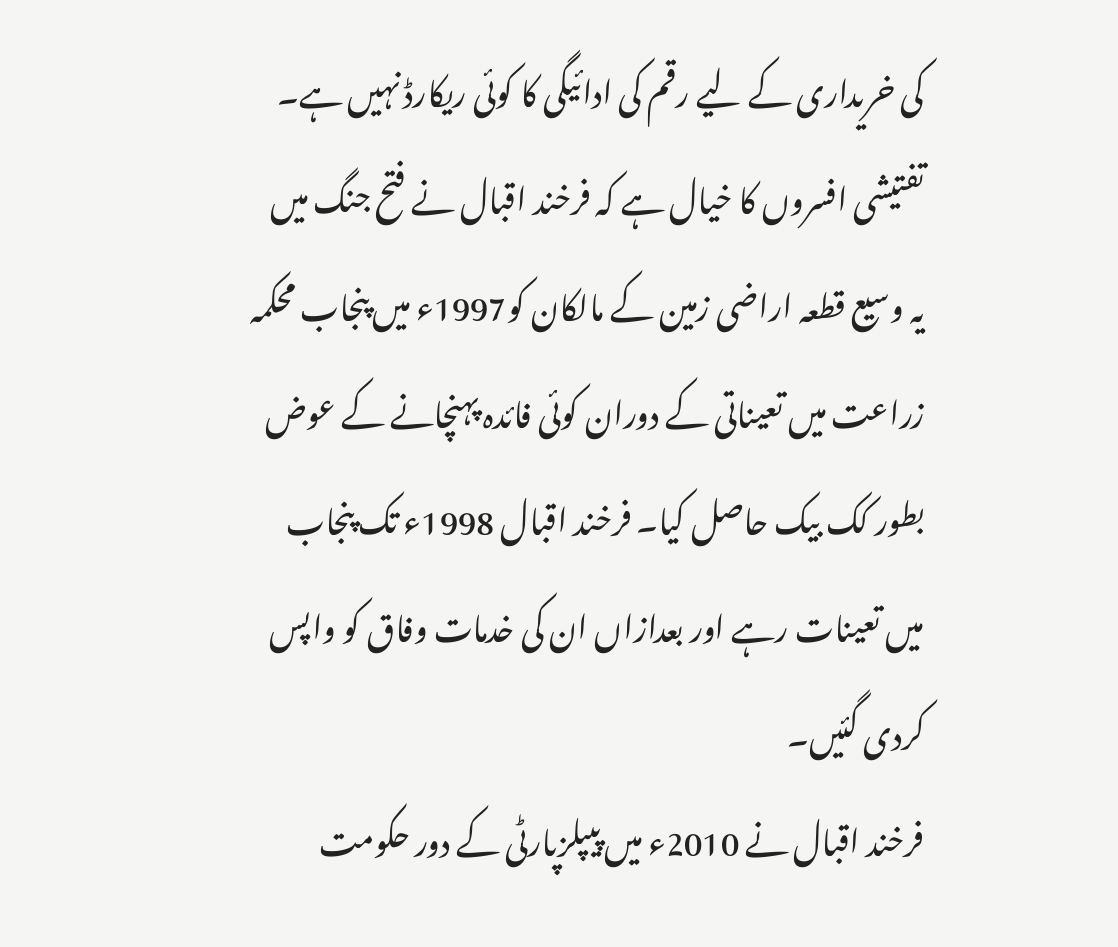کی خریداری کے لیے رقم کی ادائیگی کا کوئی ریکارڈ نہیں ہے۔ تفتیشی افسروں کا خیال ہے کہ فرخند اقبال نے فتح جنگ میں یہ وسیع قطعہ اراضی زمین کے مالکان کو1997ء میں پنجاب محکمہ زراعت میں تعیناتی کے دوران کوئی فائدہ پہنچانے کے عوض بطور کک بیک حاصل کیا۔ فرخند اقبال 1998ء تک پنجاب میں تعینات رہے اور بعدازاں ان کی خدمات وفاق کو واپس کردی گئیں۔
فرخند اقبال نے 2010ء میں پیپلزپارٹی کے دور حکومت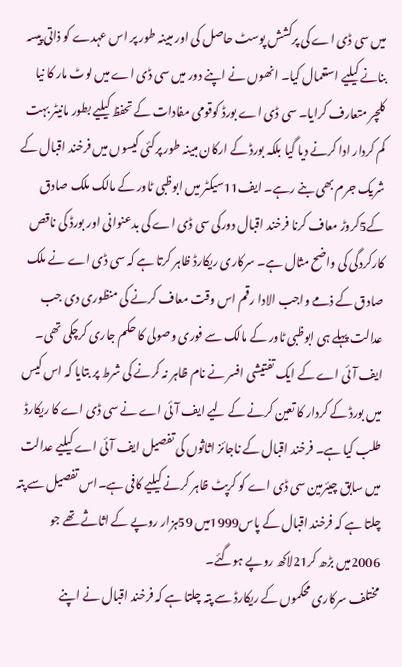میں سی ڈی اے کی پرکشش پوسٹ حاصل کی اور مبینہ طور پر اس عہدے کو ذاتی پیسہ بنانے کیلیے استعمال کیا۔ انھوں نے اپنے دور میں سی ڈی اے میں لوٹ مار کا نیا کلچر متعارف کرایا۔ سی ڈی اے بورڈ کوقومی مفادات کے تحفظ کیلیے بطور مانیٹر بہت کم کردار ادا کرنے دیا گیا بلکہ بورڈ کے ارکان مبینہ طور پرکئی کیسوں میں فرخند اقبال کے شریک جرم بھی بنے رہے۔ ایف11سیکٹر میں ابوظبی ٹاور کے مالک ملک صادق کے5کروڑ معاف کرنا فرخند اقبال دورکی سی ڈی اے کی بدعنوانی اور بورڈ کی ناقص کارکردگی کی واضح مثال ہے۔ سرکاری ریکارڈ ظاہر کرتا ہے کہ سی ڈی اے نے ملک صادق کے ذمے واجب الادا رقم اس وقت معاف کرنے کی منظوری دی جب عدالت پہلے ہی ابوظبی ٹاور کے مالک سے فوری وصولی کا حکم جاری کرچکی تھی۔ ایف آئی اے کے ایک تفتیشی افسر نے نام ظاہر نہ کرنے کی شرط پر بتایا کہ اس کیس میں بورڈ کے کردار کا تعین کرنے کے لیے ایف آئی اے نے سی ڈی اے کا ریکارڈ طلب کیا ہے۔ فرخند اقبال کے ناجائز اثاثوں کی تفصیل ایف آئی اے کیلیے عدالت میں سابق چیئرمین سی ڈی اے کو کرپٹ ظاہر کرنے کیلیے کافی ہے۔اس تفصیل سے پتہ چلتا ہے کہ فرخند اقبال کے پاس1999میں 59ہزار روپے کے اثاثے تھے جو 2006میں بڑھ کر21لاکھ روپے ہوگئے۔
مختلف سرکاری محکموں کے ریکارڈ سے پتہ چلتا ہے کہ فرخند اقبال نے اپنے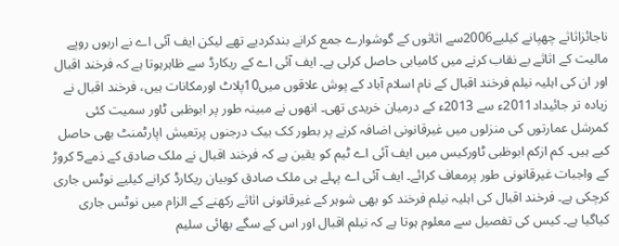ناجائزاثاثے چھپانے کیلیے2006سے اثاثوں کے گوشوارے جمع کرانے بندکردیے تھے لیکن ایف آئی اے نے اربوں روپے مالیت کے اثاثے بے نقاب کرنے میں کامیابی حاصل کرلی ہے۔ ایف آئی اے کے ریکارڈ سے ظاہرہوتا ہے کہ فرخند اقبال اور ان کی اہلیہ نیلم فرخند اقبال کے نام اسلام آباد کے پوش علاقوں میں10پلاٹ اورمکانات ہیں، فرخند اقبال نے زیادہ تر جائیداد2011ء سے 2013ء کے درمیان خریدی تھی۔ انھوں نے مبینہ طور پر ابوظبی ٹاور سمیت کئی کمرشل عمارتوں کی منزلوں میں غیرقانونی اضافہ کرنے پر بطور کک بیک درجنوں پرتعیش اپارٹمنٹ بھی حاصل کیے ہیں۔ کم ازکم ابوظبی ٹاورکیس میں ایف آئی اے ٹیم کو یقین ہے کہ فرخند اقبال نے ملک صادق کے ذمے5 کروڑ کے واجبات غیرقانونی طور پرمعاف کرائے۔ ایف آئی اے پہلے ہی ملک صادق کوبیان ریکارڈ کرانے کیلیے نوٹس جاری کرچکی ہے۔ فرخند اقبال کی اہلیہ نیلم فرخند کو بھی شوہر کے غیرقانونی اثاثے رکھنے کے الزام میں نوٹس جاری کیاگیا ہے۔ کیس کی تفصیل سے معلوم ہوتا ہے کہ نیلم اقبال اور اس کے سگے بھائی سلیم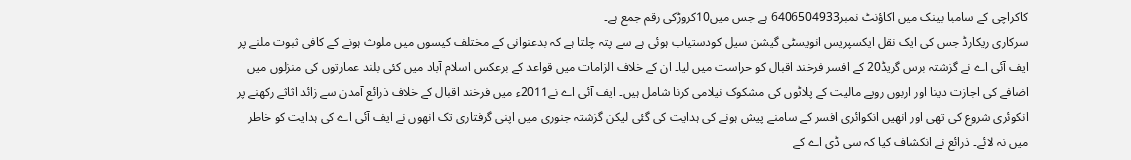کاکراچی کے سامبا بینک میں اکاؤنٹ نمبر6406504933 ہے جس میں10کروڑکی رقم جمع ہے۔
سرکاری ریکارڈ جس کی ایک نقل ایکسپریس انویسٹی گیشن سیل کودستیاب ہوئی ہے سے پتہ چلتا ہے کہ بدعنوانی کے مختلف کیسوں میں ملوث ہونے کے کافی ثبوت ملنے پر ایف آئی اے نے گزشتہ برس گریڈ20 کے افسر فرخند اقبال کو حراست میں لیا۔ ان کے خلاف الزامات میں قواعد کے برعکس اسلام آباد میں کئی بلند عمارتوں کی منزلوں میں اضافے کی اجازت دینا اور اربوں روپے مالیت کے پلاٹوں کی مشکوک نیلامی کرنا شامل ہیں۔ ایف آئی اے نے2011ء میں فرخند اقبال کے خلاف ذرائع آمدن سے زائد اثاثے رکھنے پر انکوئری شروع کی تھی اور انھیں انکوائری افسر کے سامنے پیش ہونے کی ہدایت کی گئی لیکن گزشتہ جنوری میں اپنی گرفتاری تک انھوں نے ایف آئی اے کی ہدایت کو خاطر میں نہ لائے۔ ذرائع نے انکشاف کیا کہ سی ڈی اے کے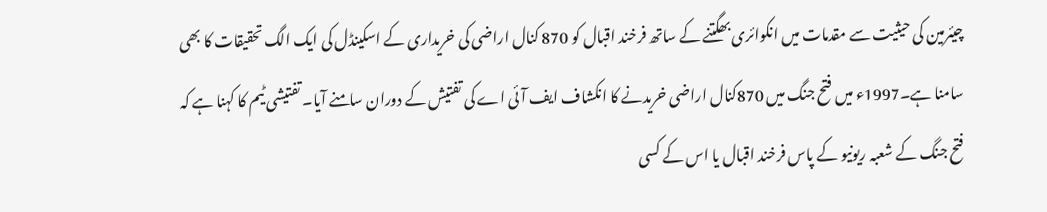چیئرمین کی حیثیت سے مقدمات میں انکوائری بھگتنے کے ساتھ فرخند اقبال کو 870 کنال اراضی کی خریداری کے اسکینڈل کی ایک الگ تحقیقات کا بھی سامنا ہے۔1997ء میں فتح جنگ میں 870کنال اراضی خریدنے کا انکشاف ایف آئی اے کی تفتیش کے دوران سامنے آیا۔ تفتیشی ٹیم کا کہنا ہے کہ فتح جنگ کے شعبہ ریونیو کے پاس فرخند اقبال یا اس کے کسی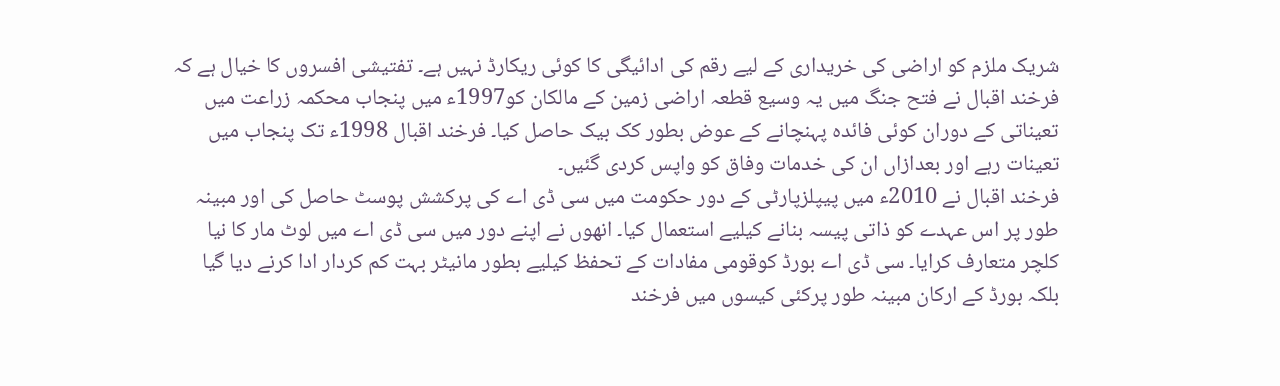شریک ملزم کو اراضی کی خریداری کے لیے رقم کی ادائیگی کا کوئی ریکارڈ نہیں ہے۔ تفتیشی افسروں کا خیال ہے کہ فرخند اقبال نے فتح جنگ میں یہ وسیع قطعہ اراضی زمین کے مالکان کو1997ء میں پنجاب محکمہ زراعت میں تعیناتی کے دوران کوئی فائدہ پہنچانے کے عوض بطور کک بیک حاصل کیا۔ فرخند اقبال 1998ء تک پنجاب میں تعینات رہے اور بعدازاں ان کی خدمات وفاق کو واپس کردی گئیں۔
فرخند اقبال نے 2010ء میں پیپلزپارٹی کے دور حکومت میں سی ڈی اے کی پرکشش پوسٹ حاصل کی اور مبینہ طور پر اس عہدے کو ذاتی پیسہ بنانے کیلیے استعمال کیا۔ انھوں نے اپنے دور میں سی ڈی اے میں لوٹ مار کا نیا کلچر متعارف کرایا۔ سی ڈی اے بورڈ کوقومی مفادات کے تحفظ کیلیے بطور مانیٹر بہت کم کردار ادا کرنے دیا گیا بلکہ بورڈ کے ارکان مبینہ طور پرکئی کیسوں میں فرخند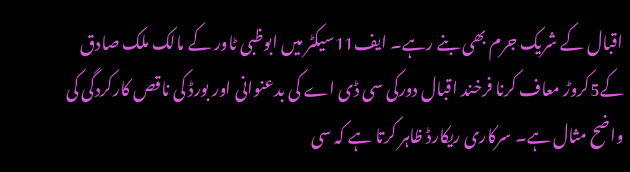اقبال کے شریک جرم بھی بنے رہے۔ ایف11سیکٹر میں ابوظبی ٹاور کے مالک ملک صادق کے5کروڑ معاف کرنا فرخند اقبال دورکی سی ڈی اے کی بدعنوانی اور بورڈ کی ناقص کارکردگی کی واضح مثال ہے۔ سرکاری ریکارڈ ظاہر کرتا ہے کہ سی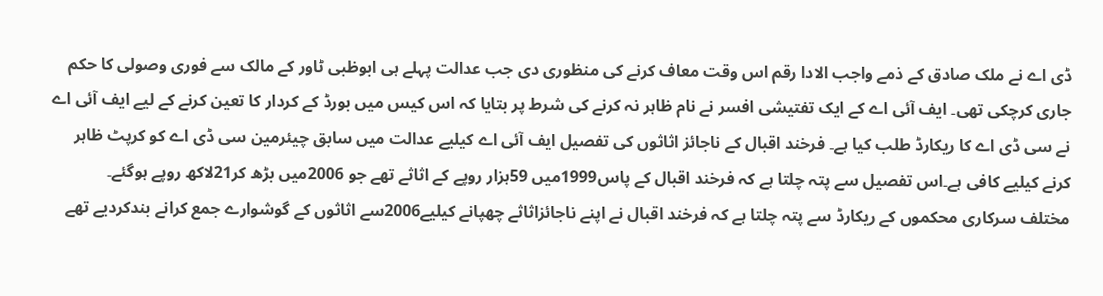ڈی اے نے ملک صادق کے ذمے واجب الادا رقم اس وقت معاف کرنے کی منظوری دی جب عدالت پہلے ہی ابوظبی ٹاور کے مالک سے فوری وصولی کا حکم جاری کرچکی تھی۔ ایف آئی اے کے ایک تفتیشی افسر نے نام ظاہر نہ کرنے کی شرط پر بتایا کہ اس کیس میں بورڈ کے کردار کا تعین کرنے کے لیے ایف آئی اے نے سی ڈی اے کا ریکارڈ طلب کیا ہے۔ فرخند اقبال کے ناجائز اثاثوں کی تفصیل ایف آئی اے کیلیے عدالت میں سابق چیئرمین سی ڈی اے کو کرپٹ ظاہر کرنے کیلیے کافی ہے۔اس تفصیل سے پتہ چلتا ہے کہ فرخند اقبال کے پاس1999میں 59ہزار روپے کے اثاثے تھے جو 2006میں بڑھ کر21لاکھ روپے ہوگئے۔
مختلف سرکاری محکموں کے ریکارڈ سے پتہ چلتا ہے کہ فرخند اقبال نے اپنے ناجائزاثاثے چھپانے کیلیے2006سے اثاثوں کے گوشوارے جمع کرانے بندکردیے تھے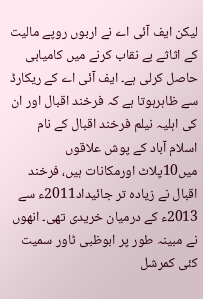لیکن ایف آئی اے نے اربوں روپے مالیت کے اثاثے بے نقاب کرنے میں کامیابی حاصل کرلی ہے۔ ایف آئی اے کے ریکارڈ سے ظاہرہوتا ہے کہ فرخند اقبال اور ان کی اہلیہ نیلم فرخند اقبال کے نام اسلام آباد کے پوش علاقوں میں10پلاٹ اورمکانات ہیں، فرخند اقبال نے زیادہ تر جائیداد2011ء سے 2013ء کے درمیان خریدی تھی۔ انھوں نے مبینہ طور پر ابوظبی ٹاور سمیت کئی کمرشل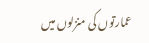عمارتوں کی منزلوں میں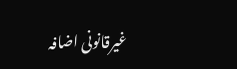غیرقانونی اضافہ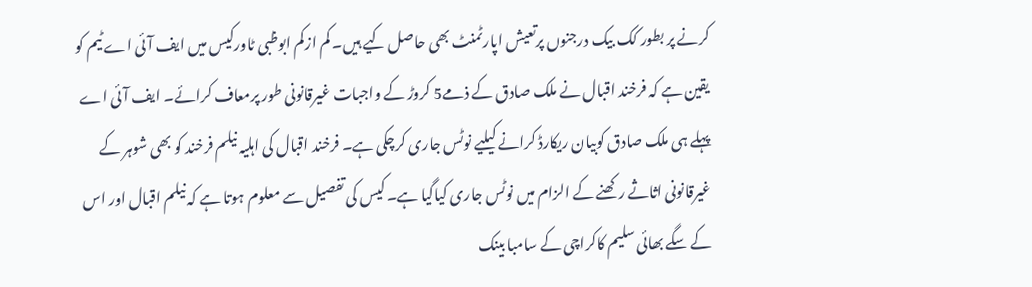کرنے پر بطور کک بیک درجنوں پرتعیش اپارٹمنٹ بھی حاصل کیے ہیں۔ کم ازکم ابوظبی ٹاورکیس میں ایف آئی اے ٹیم کو یقین ہے کہ فرخند اقبال نے ملک صادق کے ذمے5 کروڑ کے واجبات غیرقانونی طور پرمعاف کرائے۔ ایف آئی اے پہلے ہی ملک صادق کوبیان ریکارڈ کرانے کیلیے نوٹس جاری کرچکی ہے۔ فرخند اقبال کی اہلیہ نیلم فرخند کو بھی شوہر کے غیرقانونی اثاثے رکھنے کے الزام میں نوٹس جاری کیاگیا ہے۔ کیس کی تفصیل سے معلوم ہوتا ہے کہ نیلم اقبال اور اس کے سگے بھائی سلیم کاکراچی کے سامبا بینک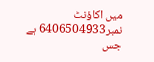میں اکاؤنٹ نمبر6406504933 ہے جس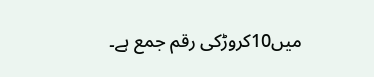میں10کروڑکی رقم جمع ہے۔